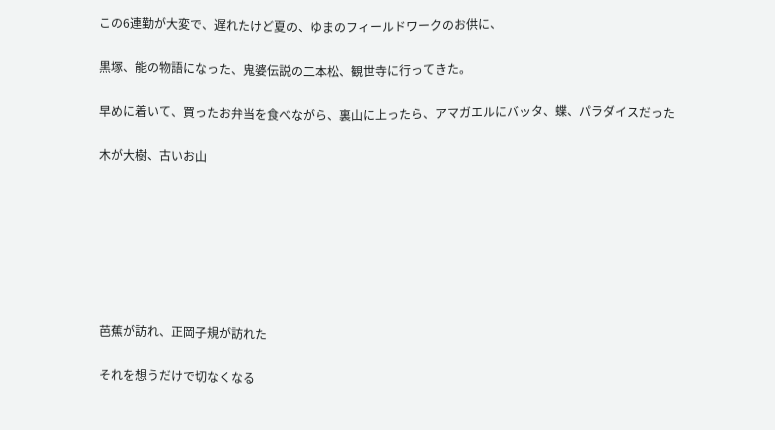この6連勤が大変で、遅れたけど夏の、ゆまのフィールドワークのお供に、

黒塚、能の物語になった、鬼婆伝説の二本松、観世寺に行ってきた。

早めに着いて、買ったお弁当を食べながら、裏山に上ったら、アマガエルにバッタ、蝶、パラダイスだった

木が大樹、古いお山







芭蕉が訪れ、正岡子規が訪れた

それを想うだけで切なくなる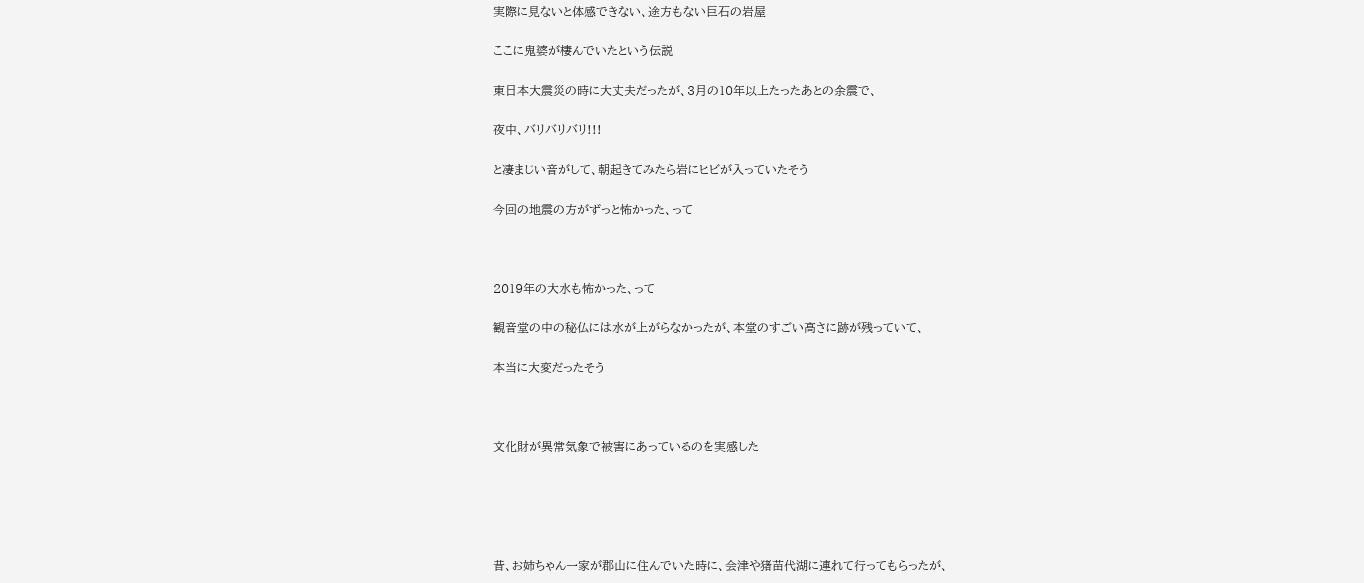実際に見ないと体感できない、途方もない巨石の岩屋

ここに鬼婆が棲んでいたという伝説

東日本大震災の時に大丈夫だったが、3月の10年以上たったあとの余震で、

夜中、バリバリバリ!!!

と凄まじい音がして、朝起きてみたら岩にヒビが入っていたそう

今回の地震の方がずっと怖かった、って



2019年の大水も怖かった、って

観音堂の中の秘仏には水が上がらなかったが、本堂のすごい高さに跡が残っていて、

本当に大変だったそう



文化財が異常気象で被害にあっているのを実感した





昔、お姉ちゃん一家が郡山に住んでいた時に、会津や猪苗代湖に連れて行ってもらったが、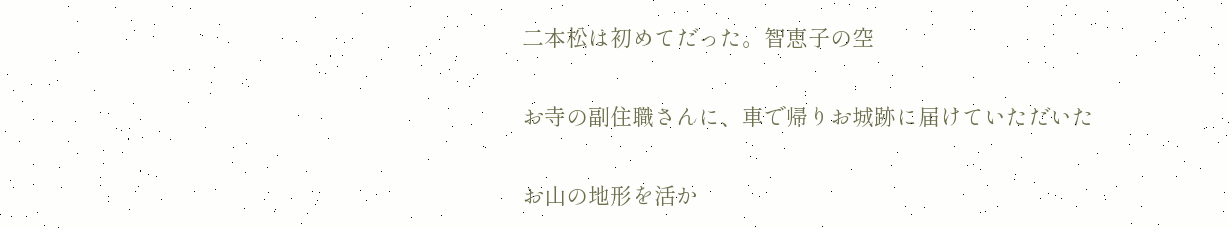二本松は初めてだった。智恵子の空

お寺の副住職さんに、車で帰りお城跡に届けていただいた

お山の地形を活か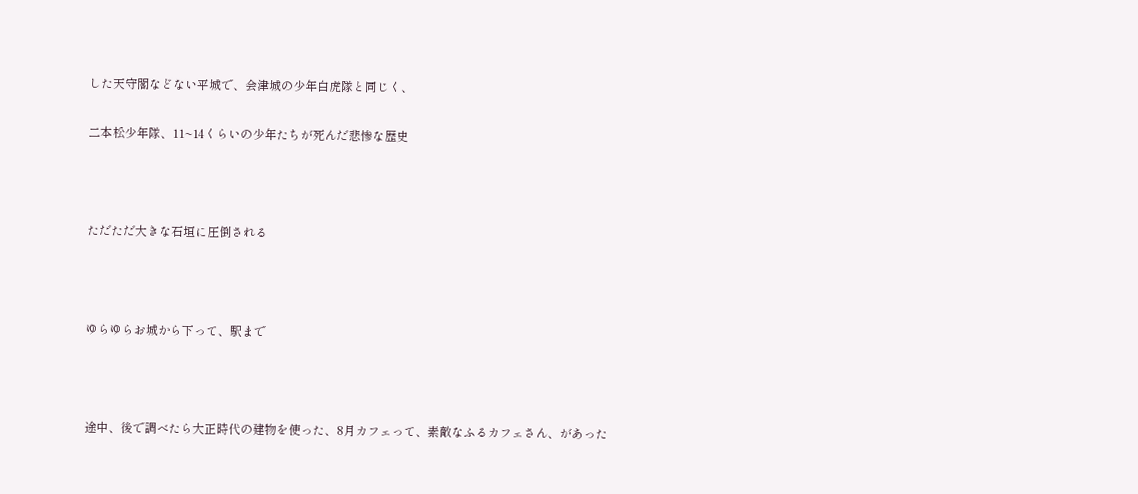した天守閣などない平城で、会津城の少年白虎隊と同じく、

二本松少年隊、11~14くらいの少年たちが死んだ悲惨な歴史



ただただ大きな石垣に圧倒される



ゆらゆらお城から下って、駅まで



途中、後で調べたら大正時代の建物を使った、8月カフェって、素敵なふるカフェさん、があった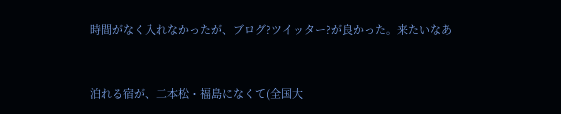時間がなく入れなかったが、ブログ?ツイッター?が良かった。来たいなあ



泊れる宿が、二本松・福島になくて(全国大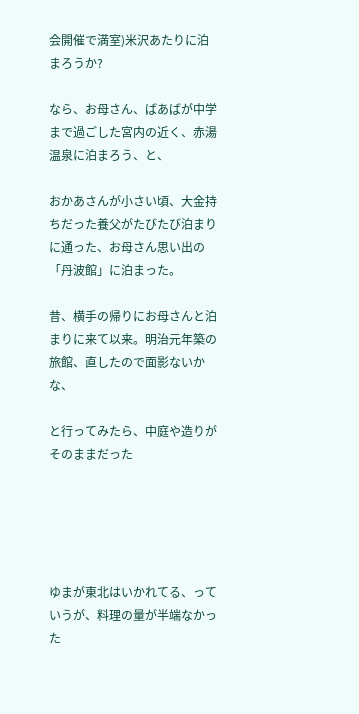会開催で満室)米沢あたりに泊まろうか?

なら、お母さん、ばあばが中学まで過ごした宮内の近く、赤湯温泉に泊まろう、と、

おかあさんが小さい頃、大金持ちだった養父がたびたび泊まりに通った、お母さん思い出の「丹波館」に泊まった。

昔、横手の帰りにお母さんと泊まりに来て以来。明治元年築の旅館、直したので面影ないかな、

と行ってみたら、中庭や造りがそのままだった





ゆまが東北はいかれてる、っていうが、料理の量が半端なかった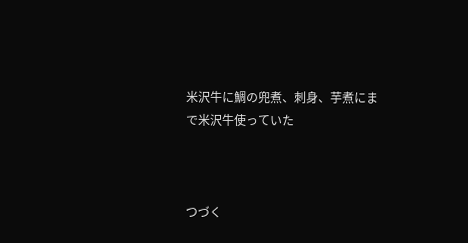米沢牛に鯛の兜煮、刺身、芋煮にまで米沢牛使っていた



つづく